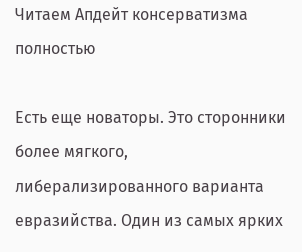Читаем Апдейт консерватизма полностью

Есть еще новаторы. Это сторонники более мягкого, либерализированного варианта евразийства. Один из самых ярких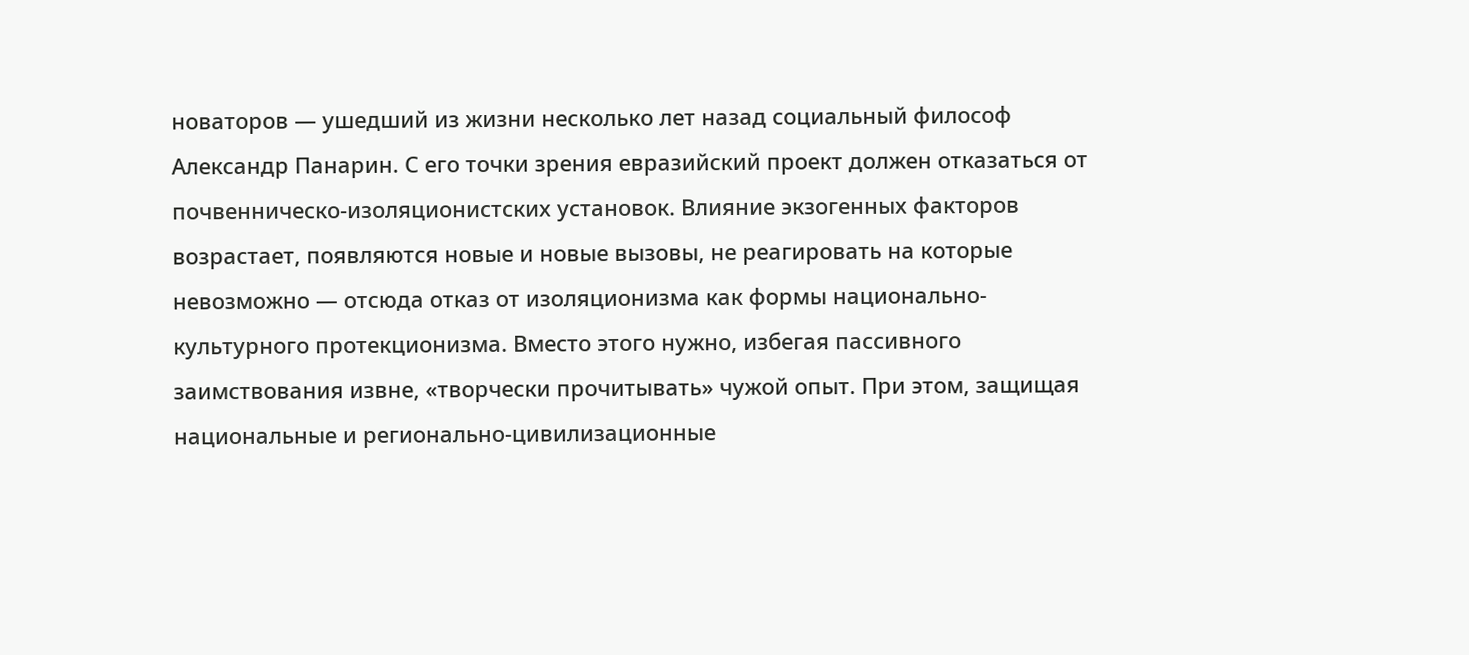новаторов — ушедший из жизни несколько лет назад социальный философ Александр Панарин. С его точки зрения евразийский проект должен отказаться от почвенническо-изоляционистских установок. Влияние экзогенных факторов возрастает, появляются новые и новые вызовы, не реагировать на которые невозможно — отсюда отказ от изоляционизма как формы национально-культурного протекционизма. Вместо этого нужно, избегая пассивного заимствования извне, «творчески прочитывать» чужой опыт. При этом, защищая национальные и регионально-цивилизационные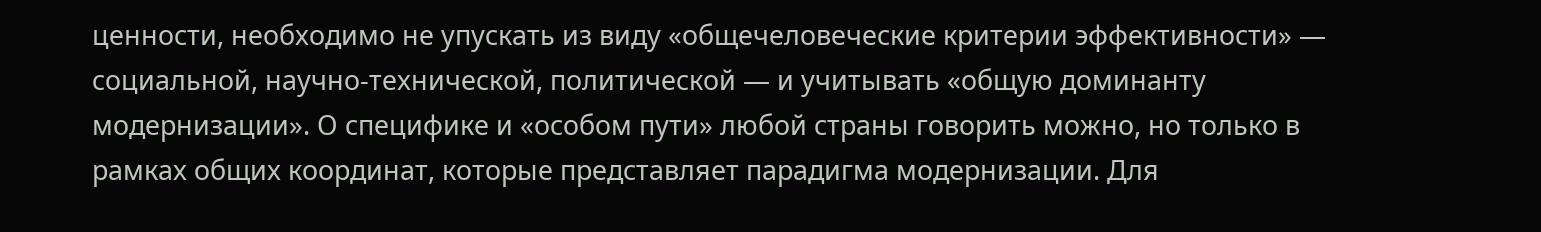ценности, необходимо не упускать из виду «общечеловеческие критерии эффективности» — социальной, научно-технической, политической — и учитывать «общую доминанту модернизации». О специфике и «особом пути» любой страны говорить можно, но только в рамках общих координат, которые представляет парадигма модернизации. Для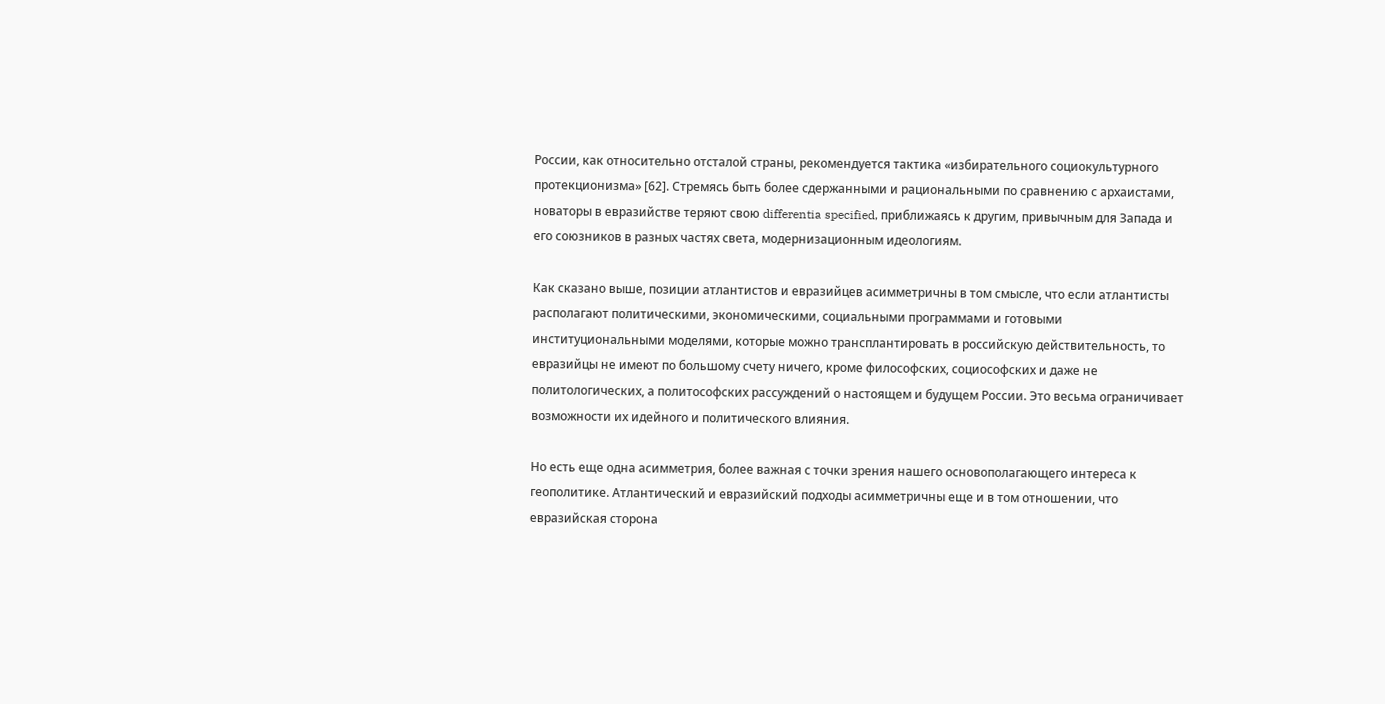России, как относительно отсталой страны, рекомендуется тактика «избирательного социокультурного протекционизма» [62]. Стремясь быть более сдержанными и рациональными по сравнению с архаистами, новаторы в евразийстве теряют свою differentia specified, приближаясь к другим, привычным для Запада и его союзников в разных частях света, модернизационным идеологиям.

Как сказано выше, позиции атлантистов и евразийцев асимметричны в том смысле, что если атлантисты располагают политическими, экономическими, социальными программами и готовыми институциональными моделями, которые можно трансплантировать в российскую действительность, то евразийцы не имеют по большому счету ничего, кроме философских, социософских и даже не политологических, а политософских рассуждений о настоящем и будущем России. Это весьма ограничивает возможности их идейного и политического влияния.

Но есть еще одна асимметрия, более важная с точки зрения нашего основополагающего интереса к геополитике. Атлантический и евразийский подходы асимметричны еще и в том отношении, что евразийская сторона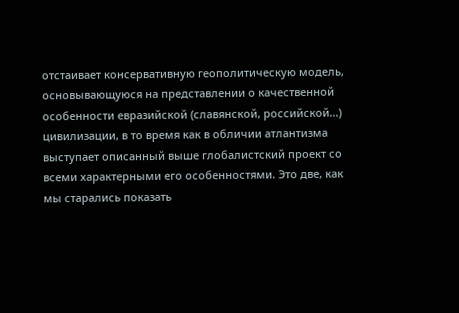отстаивает консервативную геополитическую модель, основывающуюся на представлении о качественной особенности евразийской (славянской, российской…) цивилизации, в то время как в обличии атлантизма выступает описанный выше глобалистский проект со всеми характерными его особенностями. Это две, как мы старались показать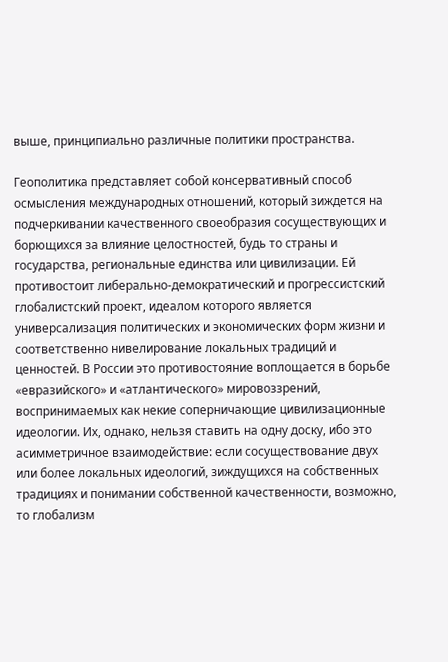выше, принципиально различные политики пространства.

Геополитика представляет собой консервативный способ осмысления международных отношений, который зиждется на подчеркивании качественного своеобразия сосуществующих и борющихся за влияние целостностей, будь то страны и государства, региональные единства или цивилизации. Ей противостоит либерально-демократический и прогрессистский глобалистский проект, идеалом которого является универсализация политических и экономических форм жизни и соответственно нивелирование локальных традиций и ценностей. В России это противостояние воплощается в борьбе «евразийского» и «атлантического» мировоззрений, воспринимаемых как некие соперничающие цивилизационные идеологии. Их, однако, нельзя ставить на одну доску, ибо это асимметричное взаимодействие: если сосуществование двух или более локальных идеологий, зиждущихся на собственных традициях и понимании собственной качественности, возможно, то глобализм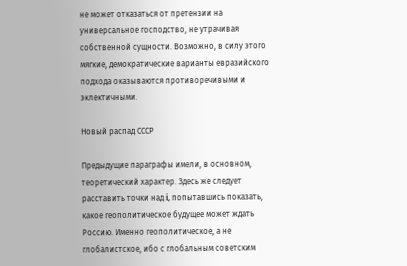не может отказаться от претензии на универсальное господство, не утрачивая собственной сущности. Возможно, в силу этого мягкие, демократические варианты евразийского подхода оказываются противоречивыми и эклектичными.

Новый распад СССР

Предыдущие параграфы имели, в основном, теоретический характер. Здесь же следует расставить точки над i, попытавшись показать, какое геополитическое будущее может ждать Россию. Именно геополитическое, а не глобалистское, ибо с глобальным советским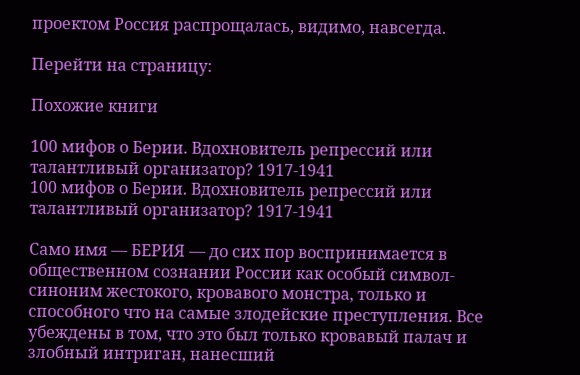проектом Россия распрощалась, видимо, навсегда.

Перейти на страницу:

Похожие книги

100 мифов о Берии. Вдохновитель репрессий или талантливый организатор? 1917-1941
100 мифов о Берии. Вдохновитель репрессий или талантливый организатор? 1917-1941

Само имя — БЕРИЯ — до сих пор воспринимается в общественном сознании России как особый символ-синоним жестокого, кровавого монстра, только и способного что на самые злодейские преступления. Все убеждены в том, что это был только кровавый палач и злобный интриган, нанесший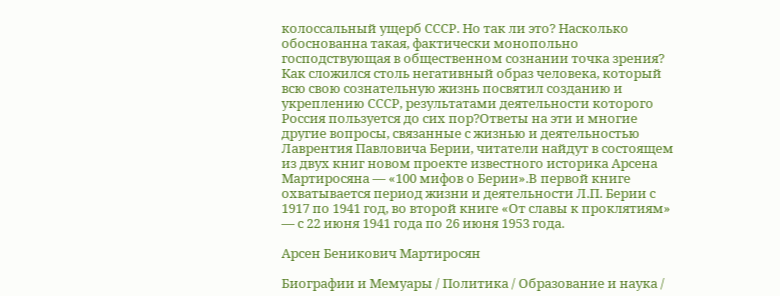колоссальный ущерб СССР. Но так ли это? Насколько обоснованна такая, фактически монопольно господствующая в общественном сознании точка зрения? Как сложился столь негативный образ человека, который всю свою сознательную жизнь посвятил созданию и укреплению СССР, результатами деятельности которого Россия пользуется до сих пор?Ответы на эти и многие другие вопросы, связанные с жизнью и деятельностью Лаврентия Павловича Берии, читатели найдут в состоящем из двух книг новом проекте известного историка Арсена Мартиросяна — «100 мифов о Берии».В первой книге охватывается период жизни и деятельности Л.П. Берии с 1917 по 1941 год, во второй книге «От славы к проклятиям» — с 22 июня 1941 года по 26 июня 1953 года.

Арсен Беникович Мартиросян

Биографии и Мемуары / Политика / Образование и наука /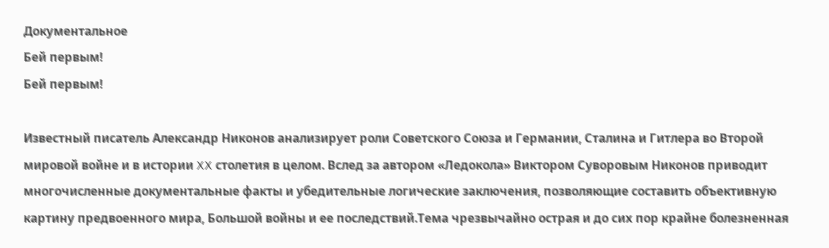Документальное
Бей первым!
Бей первым!

Известный писатель Александр Никонов анализирует роли Советского Союза и Германии, Сталина и Гитлера во Второй мировой войне и в истории XX столетия в целом. Вслед за автором «Ледокола» Виктором Суворовым Никонов приводит многочисленные документальные факты и убедительные логические заключения, позволяющие составить объективную картину предвоенного мира, Большой войны и ее последствий.Тема чрезвычайно острая и до сих пор крайне болезненная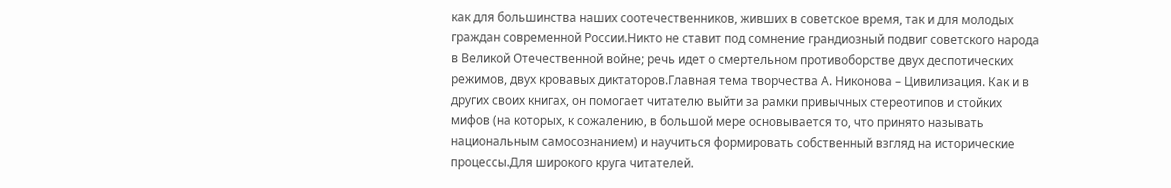как для большинства наших соотечественников, живших в советское время, так и для молодых граждан современной России.Никто не ставит под сомнение грандиозный подвиг советского народа в Великой Отечественной войне; речь идет о смертельном противоборстве двух деспотических режимов, двух кровавых диктаторов.Главная тема творчества А. Никонова – Цивилизация. Как и в других своих книгах, он помогает читателю выйти за рамки привычных стереотипов и стойких мифов (на которых, к сожалению, в большой мере основывается то, что принято называть национальным самосознанием) и научиться формировать собственный взгляд на исторические процессы.Для широкого круга читателей.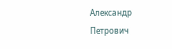Александр Петрович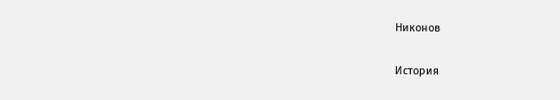Никонов

История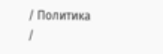/ Политика /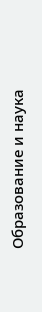Образование и наука